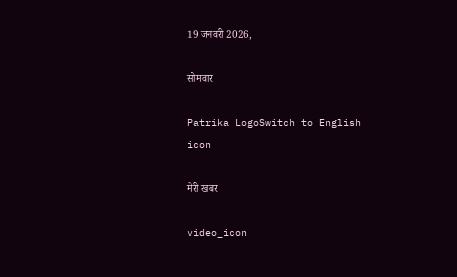19 जनवरी 2026,

सोमवार

Patrika LogoSwitch to English
icon

मेरी खबर

video_icon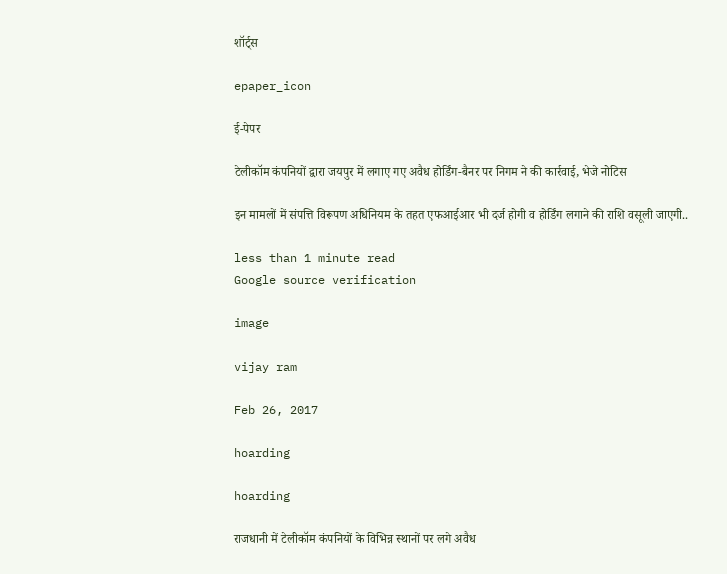शॉर्ट्स

epaper_icon

ई-पेपर

टेलीकॉम कंपनियों द्वारा जयपुर में लगाए गए अवैध होर्डिंग-बैनर पर निगम ने की कार्रवाई, भेजे नोटिस

इन मामलों में संपत्ति विरूपण अधिनियम के तहत एफआईआर भी दर्ज होगी व होर्डिंग लगाने की राशि वसूली जाएगी..

less than 1 minute read
Google source verification

image

vijay ram

Feb 26, 2017

hoarding

hoarding

राजधानी में टेलीकॉम कंपनियों के विभिन्न स्थानों पर लगे अवैध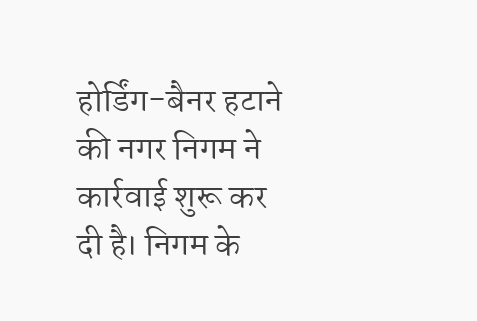होर्डिंग-बैनर हटाने की नगर निगम ने कार्रवाई शुरू कर दी है। निगम के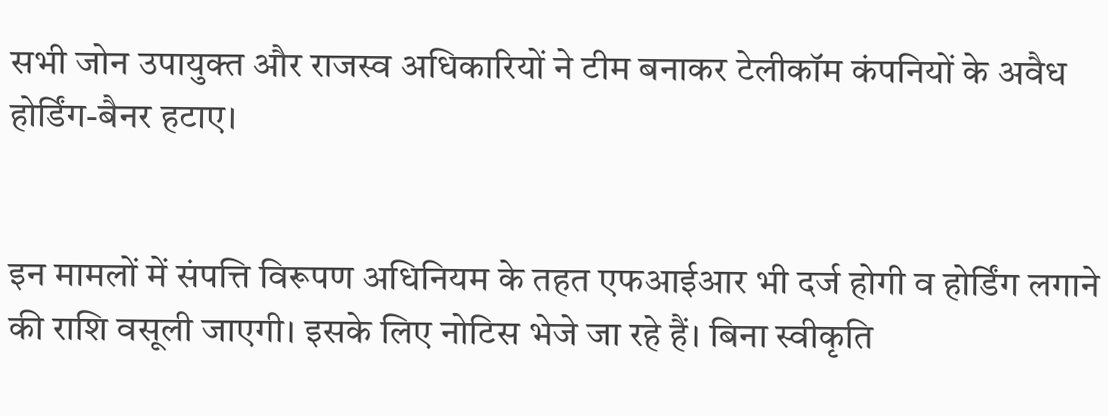सभी जोन उपायुक्त और राजस्व अधिकारियों ने टीम बनाकर टेलीकॉम कंपनियों के अवैध होर्डिंग-बैनर हटाए।


इन मामलों में संपत्ति विरूपण अधिनियम के तहत एफआईआर भी दर्ज होगी व होर्डिंग लगाने की राशि वसूली जाएगी। इसके लिए नोटिस भेजे जा रहे हैं। बिना स्वीकृति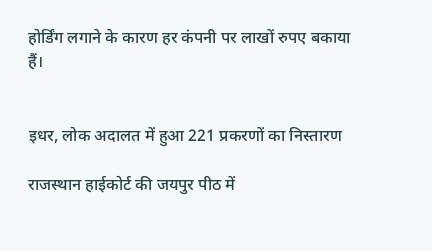होर्डिंग लगाने के कारण हर कंपनी पर लाखों रुपए बकाया हैं।


इधर, लोक अदालत में हुआ 221 प्रकरणों का निस्तारण

राजस्थान हाईकोर्ट की जयपुर पीठ में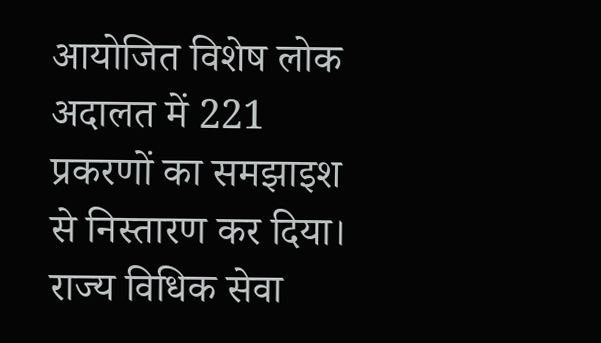आयोजित विशेष लोक अदालत में 221 प्रकरणों का समझाइश से निस्तारण कर दिया। राज्य विधिक सेवा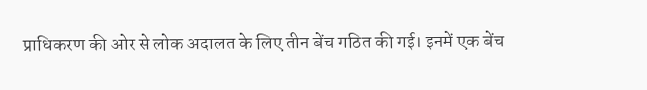प्राधिकरण की ओर से लोक अदालत के लिए तीन बेंच गठित की गई। इनमें एक बेंच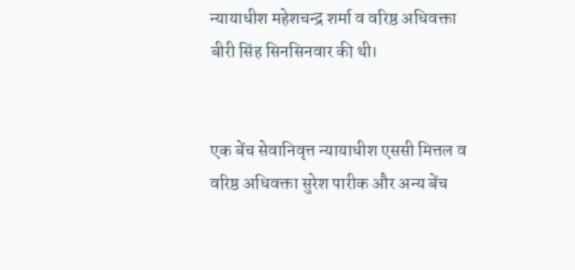न्यायाधीश महेशचन्द्र शर्मा व वरिष्ठ अधिवक्ता बीरी सिंह सिनसिनवार की थी।


एक बेंच सेवानिवृत्त न्यायाधीश एससी मित्तल व वरिष्ठ अधिवक्ता सुरेश पारीक और अन्य बेंच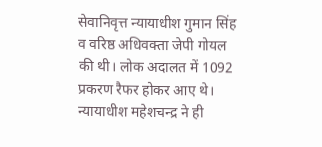सेवानिवृत्त न्यायाधीश गुमान सिंह व वरिष्ठ अधिवक्ता जेपी गोयल की थी। लोक अदालत में 1092 प्रकरण रैफर होकर आए थे। न्यायाधीश महेशचन्द्र ने ही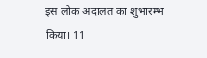इस लोक अदालत का शुभारम्भ किया। 11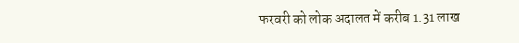फरवरी को लोक अदालत में करीब 1.31 लाख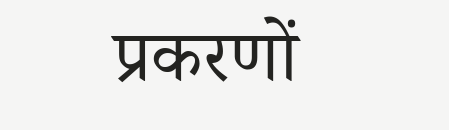प्रकरणों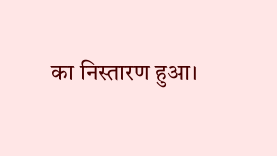का निस्तारण हुआ।